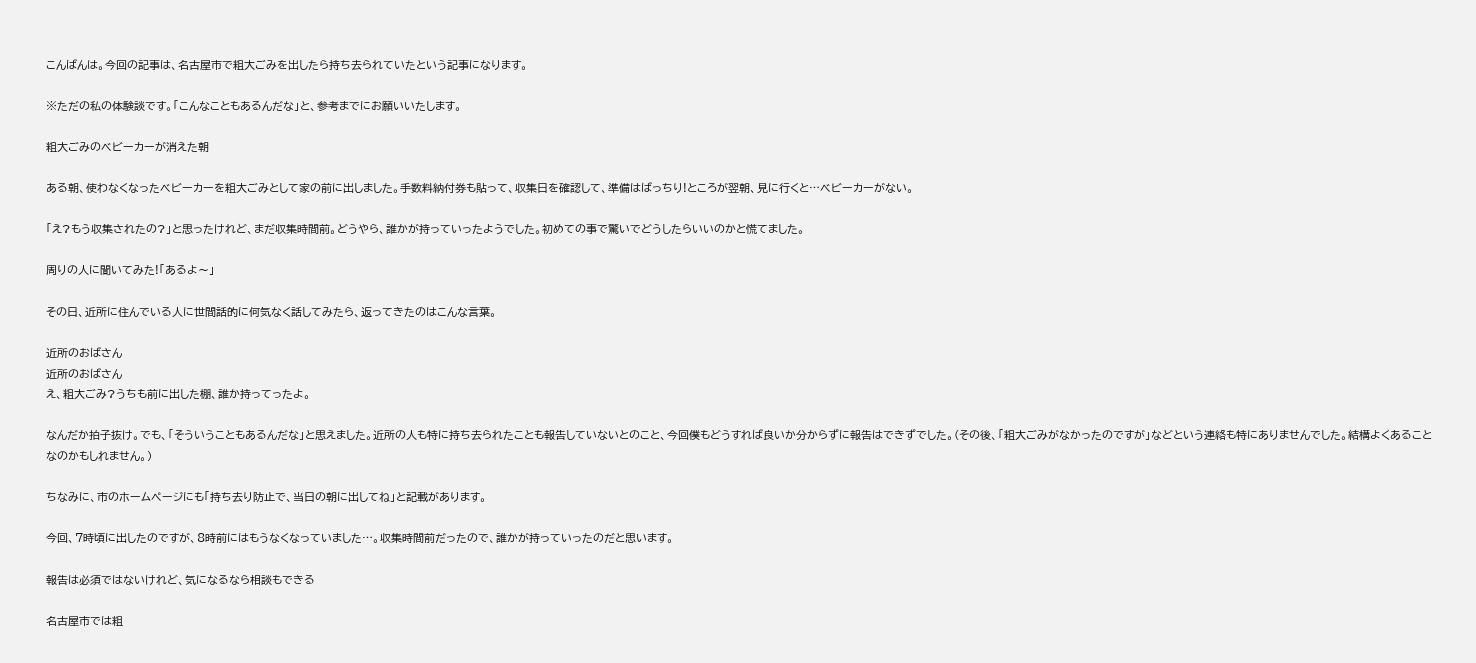こんばんは。今回の記事は、名古屋市で粗大ごみを出したら持ち去られていたという記事になります。

※ただの私の体験談です。「こんなこともあるんだな」と、参考までにお願いいたします。

粗大ごみのベビーカーが消えた朝

ある朝、使わなくなったベビーカーを粗大ごみとして家の前に出しました。手数料納付券も貼って、収集日を確認して、準備はばっちり!ところが翌朝、見に行くと…ベビーカーがない。

「え?もう収集されたの?」と思ったけれど、まだ収集時間前。どうやら、誰かが持っていったようでした。初めての事で驚いでどうしたらいいのかと慌てました。

周りの人に聞いてみた!「あるよ〜」

その日、近所に住んでいる人に世間話的に何気なく話してみたら、返ってきたのはこんな言葉。

近所のおばさん
近所のおばさん
え、粗大ごみ?うちも前に出した棚、誰か持ってったよ。

なんだか拍子抜け。でも、「そういうこともあるんだな」と思えました。近所の人も特に持ち去られたことも報告していないとのこと、今回僕もどうすれば良いか分からずに報告はできずでした。(その後、「粗大ごみがなかったのですが」などという連絡も特にありませんでした。結構よくあることなのかもしれません。)

ちなみに、市のホームページにも「持ち去り防止で、当日の朝に出してね」と記載があります。

今回、7時頃に出したのですが、8時前にはもうなくなっていました…。収集時間前だったので、誰かが持っていったのだと思います。

報告は必須ではないけれど、気になるなら相談もできる

名古屋市では粗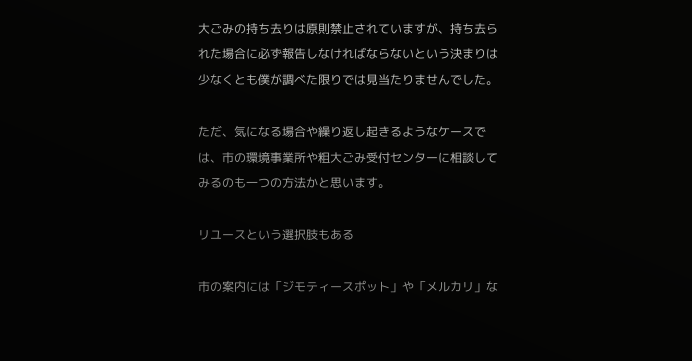大ごみの持ち去りは原則禁止されていますが、持ち去られた場合に必ず報告しなければならないという決まりは少なくとも僕が調べた限りでは見当たりませんでした。

ただ、気になる場合や繰り返し起きるようなケースでは、市の環境事業所や粗大ごみ受付センターに相談してみるのも一つの方法かと思います。

リユースという選択肢もある

市の案内には「ジモティースポット」や「メルカリ」な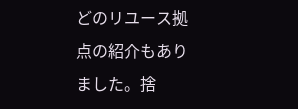どのリユース拠点の紹介もありました。捨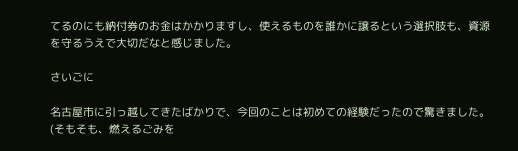てるのにも納付券のお金はかかりますし、使えるものを誰かに譲るという選択肢も、資源を守るうえで大切だなと感じました。

さいごに

名古屋市に引っ越してきたばかりで、今回のことは初めての経験だったので驚きました。 (そもそも、燃えるごみを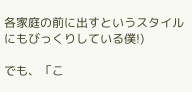各家庭の前に出すというスタイルにもびっくりしている僕!)

でも、「こ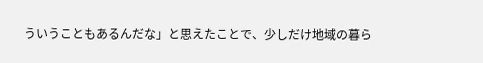ういうこともあるんだな」と思えたことで、少しだけ地域の暮ら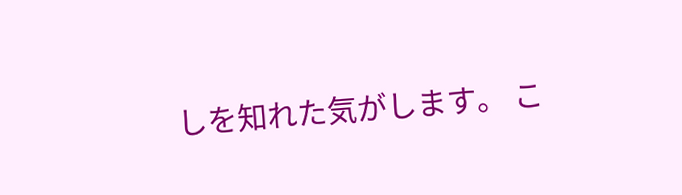しを知れた気がします。 こ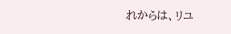れからは、リユ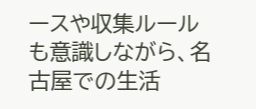ースや収集ルールも意識しながら、名古屋での生活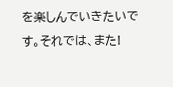を楽しんでいきたいです。それでは、また!